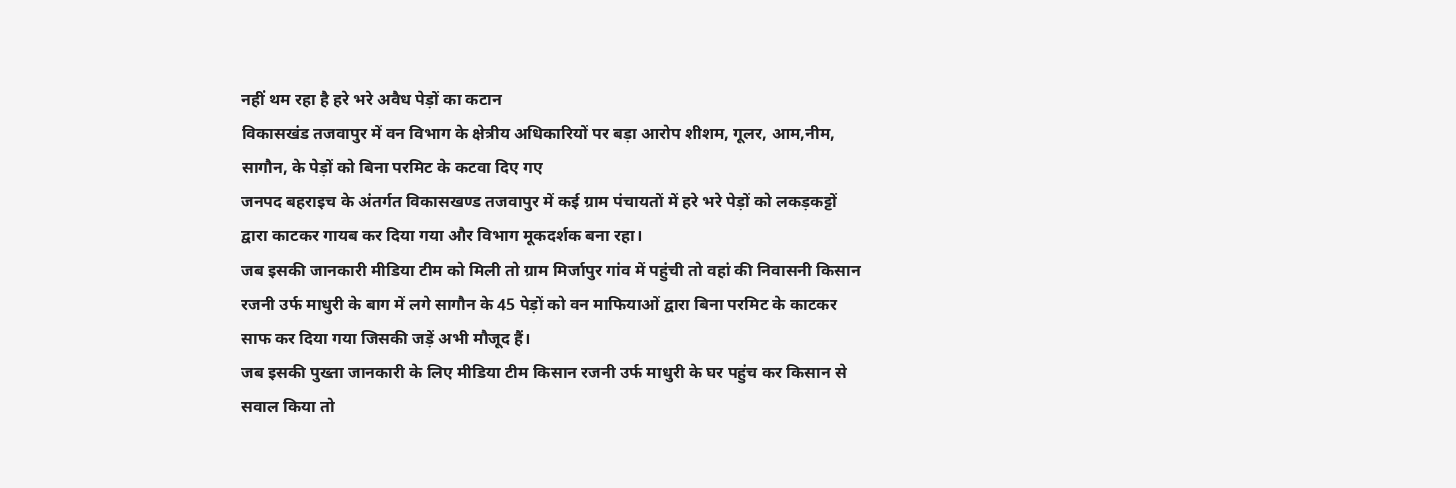नहीं थम रहा है हरे भरे अवैध पेड़ों का कटान
विकासखंड तजवापुर में वन विभाग के क्षेत्रीय अधिकारियों पर बड़ा आरोप शीशम, गूलर, आम,नीम, सागौन, के पेड़ों को बिना परमिट के कटवा दिए गए
जनपद बहराइच के अंतर्गत विकासखण्ड तजवापुर में कई ग्राम पंचायतों में हरे भरे पेड़ों को लकड़कट्टों द्वारा काटकर गायब कर दिया गया और विभाग मूकदर्शक बना रहा।
जब इसकी जानकारी मीडिया टीम को मिली तो ग्राम मिर्जापुर गांव में पहुंची तो वहां की निवासनी किसान रजनी उर्फ माधुरी के बाग में लगे सागौन के 45 पेड़ों को वन माफियाओं द्वारा बिना परमिट के काटकर साफ कर दिया गया जिसकी जड़ें अभी मौजूद हैं।
जब इसकी पुख्ता जानकारी के लिए मीडिया टीम किसान रजनी उर्फ माधुरी के घर पहुंच कर किसान से सवाल किया तो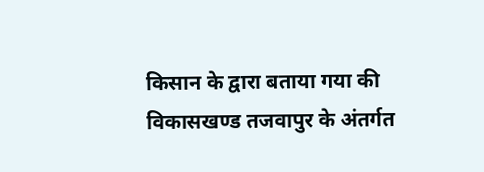किसान के द्वारा बताया गया की विकासखण्ड तजवापुर के अंतर्गत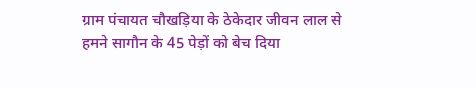ग्राम पंचायत चौखड़िया के ठेकेदार जीवन लाल से हमने सागौन के 45 पेड़ों को बेच दिया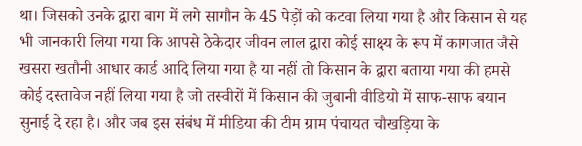था। जिसको उनके द्वारा बाग में लगे सागौन के 45 पेड़ों को कटवा लिया गया है और किसान से यह भी जानकारी लिया गया कि आपसे ठेकेदार जीवन लाल द्वारा कोई साक्ष्य के रूप में कागजात जैसे खसरा खतौनी आधार कार्ड आदि लिया गया है या नहीं तो किसान के द्वारा बताया गया की हमसे कोई दस्तावेज नहीं लिया गया है जो तस्वीरों में किसान की जुबानी वीडियो में साफ-साफ बयान सुनाई दे रहा है। और जब इस संबंध में मीडिया की टीम ग्राम पंचायत चौखड़िया के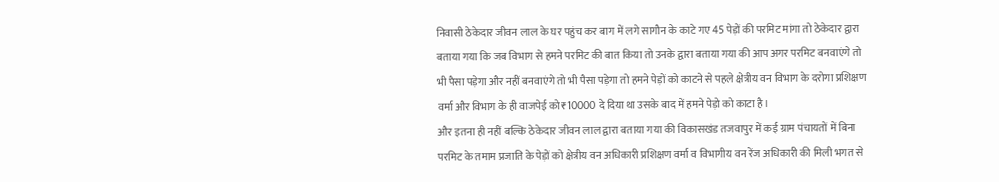निवासी ठेकेदार जीवन लाल के घर पहुंच कर बाग में लगे सागौन के काटे गए 45 पेड़ों की परमिट मांगा तो ठेकेदार द्वारा बताया गया कि जब विभाग से हमने परमिट की बात किया तो उनके द्वारा बताया गया की आप अगर परमिट बनवाएंगे तो भी पैसा पड़ेगा और नहीं बनवाएंगे तो भी पैसा पड़ेगा तो हमने पेड़ों को काटने से पहले क्षेत्रीय वन विभाग के दरोगा प्रशिक्षण वर्मा और विभाग के ही वाजपेई को₹10000 दे दिया था उसके बाद में हमने पेड़ो को काटा है।
और इतना ही नहीं बल्कि ठेकेदार जीवन लाल द्वारा बताया गया की विकासखंड तजवापुर में कई ग्राम पंचायतों में बिना परमिट के तमाम प्रजाति के पेड़ों को क्षेत्रीय वन अधिकारी प्रशिक्षण वर्मा व विभागीय वन रेंज अधिकारी की मिली भगत से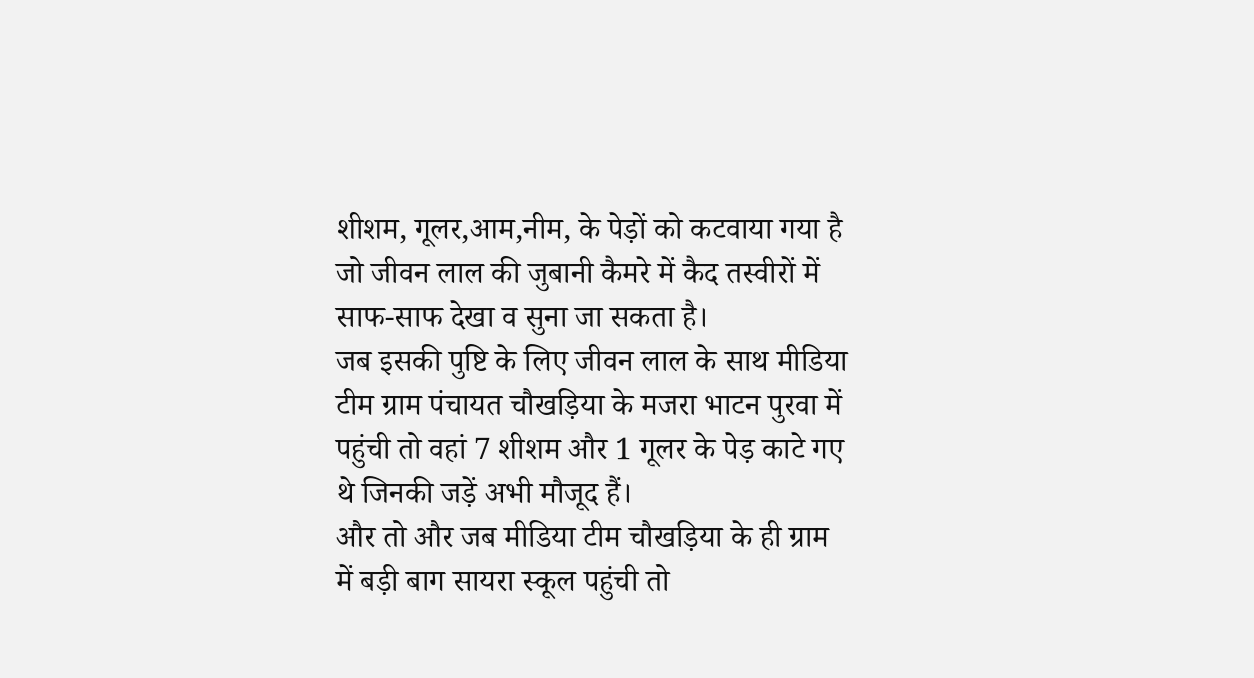शीशम, गूलर,आम,नीम, के पेड़ों को कटवाया गया है जो जीवन लाल की जुबानी कैमरे में कैद तस्वीरों में साफ-साफ देखा व सुना जा सकता है।
जब इसकी पुष्टि के लिए जीवन लाल के साथ मीडिया टीम ग्राम पंचायत चौखड़िया के मजरा भाटन पुरवा में पहुंची तो वहां 7 शीशम और 1 गूलर के पेड़ काटे गए थे जिनकी जड़ें अभी मौजूद हैं।
और तो और जब मीडिया टीम चौखड़िया के ही ग्राम में बड़ी बाग सायरा स्कूल पहुंची तो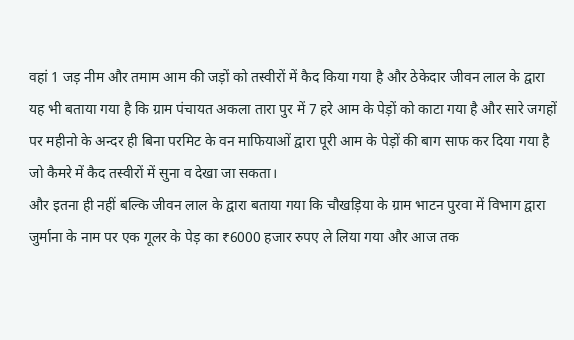वहां 1 जड़ नीम और तमाम आम की जड़ों को तस्वीरों में कैद किया गया है और ठेकेदार जीवन लाल के द्वारा यह भी बताया गया है कि ग्राम पंचायत अकला तारा पुर में 7 हरे आम के पेड़ों को काटा गया है और सारे जगहों पर महीनो के अन्दर ही बिना परमिट के वन माफियाओं द्वारा पूरी आम के पेड़ों की बाग साफ कर दिया गया है जो कैमरे में कैद तस्वीरों में सुना व देखा जा सकता।
और इतना ही नहीं बल्कि जीवन लाल के द्वारा बताया गया कि चौखड़िया के ग्राम भाटन पुरवा में विभाग द्वारा जुर्माना के नाम पर एक गूलर के पेड़ का ₹6000 हजार रुपए ले लिया गया और आज तक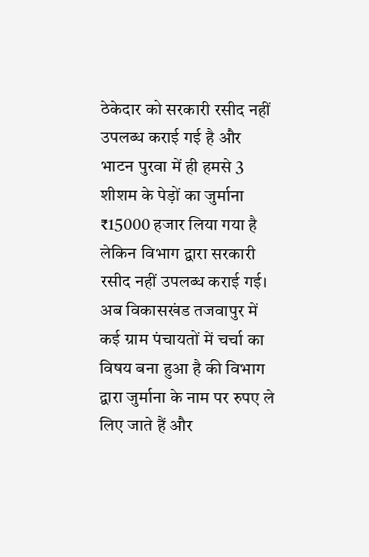ठेकेदार को सरकारी रसीद नहीं उपलब्ध कराई गई है और भाटन पुरवा में ही हमसे 3 शीशम के पेड़ों का जुर्माना ₹15000 हजार लिया गया है लेकिन विभाग द्वारा सरकारी रसीद नहीं उपलब्ध कराई गई।
अब विकासखंड तजवापुर में कई ग्राम पंचायतों में चर्चा का विषय बना हुआ है की विभाग द्वारा जुर्माना के नाम पर रुपए ले लिए जाते हैं और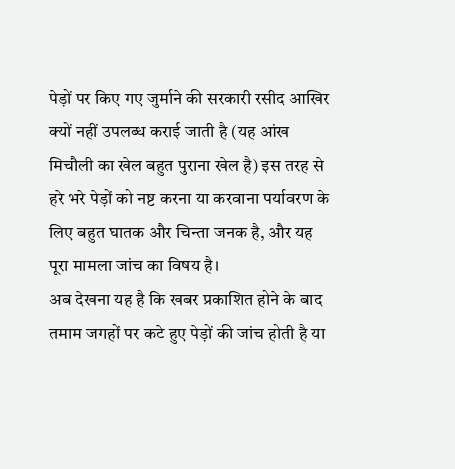पेड़ों पर किए गए जुर्माने की सरकारी रसीद आखिर क्यों नहीं उपलब्ध कराई जाती है (यह आंख मिचौली का खेल बहुत पुराना खेल है) इस तरह से हरे भरे पेड़ों को नष्ट करना या करवाना पर्यावरण के लिए बहुत घातक और चिन्ता जनक है, और यह पूरा मामला जांच का विषय है।
अब देखना यह है कि खबर प्रकाशित होने के बाद तमाम जगहों पर कटे हुए पेड़ों की जांच होती है या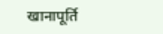खानापूर्ति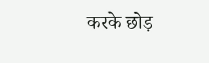करके छोड़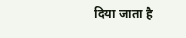दिया जाता है